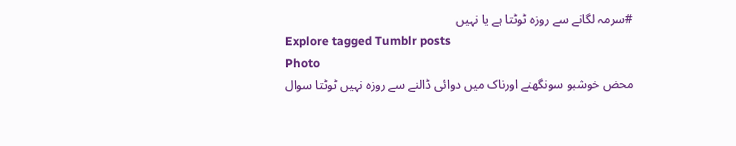#سرمہ لگانے سے روزہ ٹوٹتا ہے یا نہیں
Explore tagged Tumblr posts
Photo
محض خوشبو سونگھنے اورناک میں دوائی ڈالنے سے روزہ نہیں ٹوٹتا سوال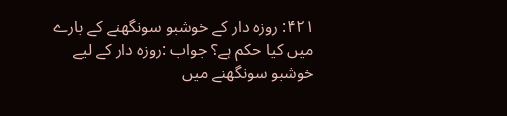۴۲۱: روزہ دار کے خوشبو سونگھنے کے بارے میں کیا حکم ہے؟ جواب :روزہ دار کے لیے خوشبو سونگھنے میں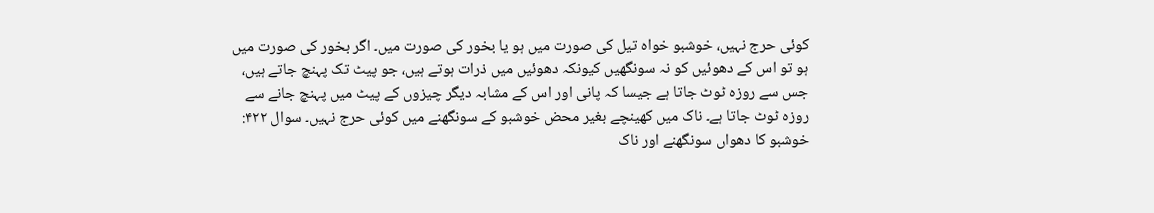کوئی حرج نہیں، خوشبو خواہ تیل کی صورت میں ہو یا بخور کی صورت میں۔ اگر بخور کی صورت میں ہو تو اس کے دھوئیں کو نہ سونگھیں کیونکہ دھوئیں میں ذرات ہوتے ہیں، جو پیٹ تک پہنچ جاتے ہیں، جس سے روزہ ٹوٹ جاتا ہے جیسا کہ پانی اور اس کے مشابہ دیگر چیزوں کے پیٹ میں پہنچ جانے سے روزہ ٹوٹ جاتا ہے۔ ناک میں کھینچے بغیر محض خوشبو کے سونگھنے میں کوئی حرج نہیں۔ سوال ۴۲۲: خوشبو کا دھواں سونگھنے اور ناک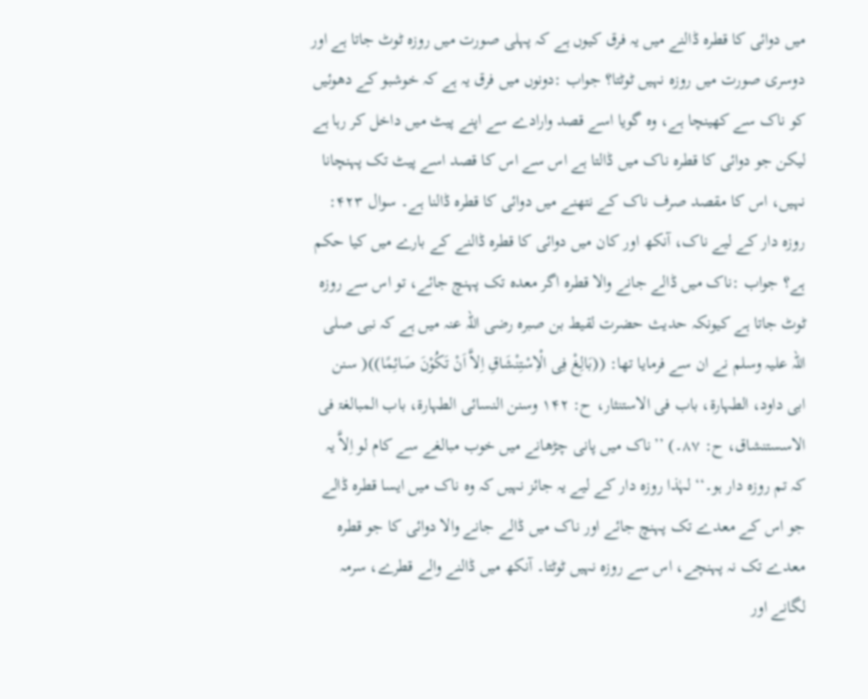میں دوائی کا قطرہ ڈالنے میں یہ فرق کیوں ہے کہ پہلی صورت میں روزہ ٹوٹ جاتا ہے اور دوسری صورت میں روزہ نہیں ٹوٹتا؟ جواب :دونوں میں فرق یہ ہے کہ خوشبو کے دھوئیں کو ناک سے کھینچا ہے، وہ گویا اسے قصد وارادے سے اپنے پیٹ میں داخل کر رہا ہے لیکن جو دوائی کا قطرہ ناک میں ڈالتا ہے اس سے اس کا قصد اسے پیٹ تک پہنچانا نہیں، اس کا مقصد صرف ناک کے نتھنے میں دوائی کا قطرہ ڈالنا ہے۔ سوال ۴۲۳: روزہ دار کے لیے ناک، آنکھ اور کان میں دوائی کا قطرہ ڈالنے کے بارے میں کیا حکم ہے؟ جواب :ناک میں ڈالے جانے والا قطرہ اگر معدہ تک پہنچ جائے، تو اس سے روزہ ٹوٹ جاتا ہے کیونکہ حدیث حضرت لقیط بن صبرہ رضی اللہ عنہ میں ہے کہ نبی صلی اللہ علیہ وسلم نے ان سے فرمایا تھا: ((بَالِغْ فِی الْاِسْتِنْشَاقِ اِلاَّ اَنْ تَکُوْنَ صَائِمًا))( سنن ابی داود، الطہارۃ، باب فی الاستنثار، ح: ۱۴۲ وسنن النسائی الطہارۃ، باب المبالغۃ فی الاسستنشاق، ح: ۸۷۔) ’’ناک میں پانی چڑھانے میں خوب مبالغے سے کام لو اِلاَّ یہ کہ تم روزہ دار ہو۔‘‘ لہٰذا روزہ دار کے لیے یہ جائز نہیں کہ وہ ناک میں ایسا قطرہ ڈالے جو اس کے معدے تک پہنچ جائے اور ناک میں ڈالے جانے والا دوائی کا جو قطرہ معدے تک نہ پہنچے، اس سے روزہ نہیں ٹوٹتا۔ آنکھ میں ڈالنے والے قطرے، سرمہ لگانے اور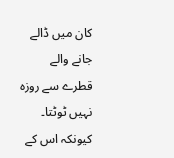کان میں ڈالے جانے والے قطرے سے روزہ نہیں ٹوٹتا۔ کیونکہ اس کے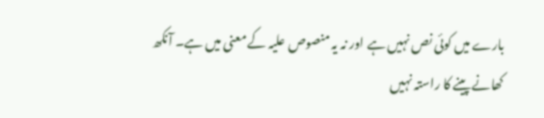بارے میں کوئی نص نہیں ہے اور نہ یہ منصوص علیہ کے معنی میں ہے۔ آنکھ کھانے پینے کا راستہ نہیں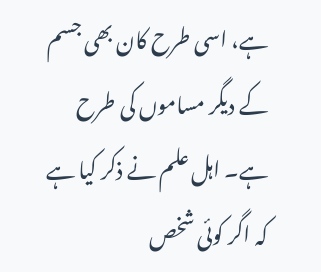ہے، اسی طرح کان بھی جسم کے دیگر مساموں کی طرح ہے۔ اہل علم نے ذکر کیا ہے کہ اگر کوئی شخص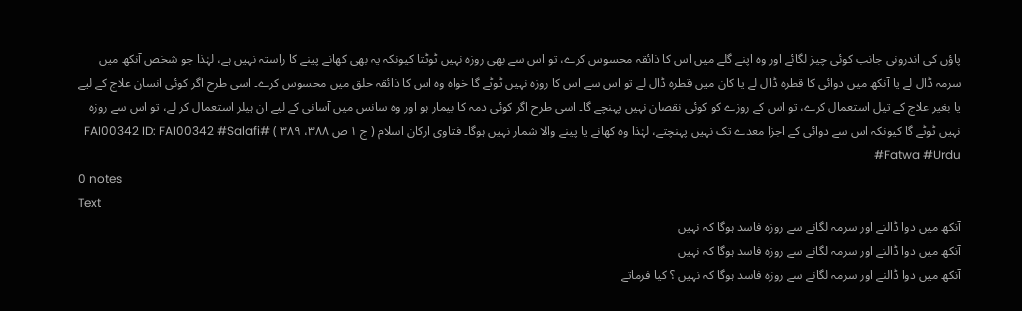پاؤں کی اندرونی جانب کوئی چیز لگائے اور وہ اپنے گلے میں اس کا ذائقہ محسوس کرے، تو اس سے بھی روزہ نہیں ٹوٹتا کیونکہ یہ بھی کھانے پینے کا راستہ نہیں ہے، لہٰذا جو شخص آنکھ میں سرمہ ڈال لے یا آنکھ میں دوائی کا قطرہ ڈال لے یا کان میں قطرہ ڈال لے تو اس سے اس کا روزہ نہیں ٹوٹے گا خواہ وہ اس کا ذائقہ حلق میں محسوس کرے۔ اسی طرح اگر کوئی انسان علاج کے لیے یا بغیر علاج کے تیل استعمال کرے، تو اس کے روزے کو کوئی نقصان نہیں پہنچے گا۔ اسی طرح اگر کوئی دمہ کا بیمار ہو اور وہ سانس میں آسانی کے لیے ان ہیلر استعمال کر لے، تو اس سے روزہ نہیں ٹوٹے گا کیونکہ اس سے دوائی کے اجزا معدے تک نہیں پہنچتے، لہٰذا وہ کھانے یا پینے والا شمار نہیں ہوگا۔ فتاوی ارکان اسلام ( ج ۱ ص ۳۸۸، ۳۸۹ ) #FAI00342 ID: FAI00342 #Salafi #Fatwa #Urdu
0 notes
Text
آنکھ میں دوا ڈالنے اور سرمہ لگانے سے روزہ فاسد ہوگا کہ نہیں
آنکھ میں دوا ڈالنے اور سرمہ لگانے سے روزہ فاسد ہوگا کہ نہیں
آنکھ میں دوا ڈالنے اور سرمہ لگانے سے روزہ فاسد ہوگا کہ نہیں ؟ کیا فرماتے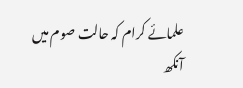علمائے کرام کہ حالت صوم میں آنکھ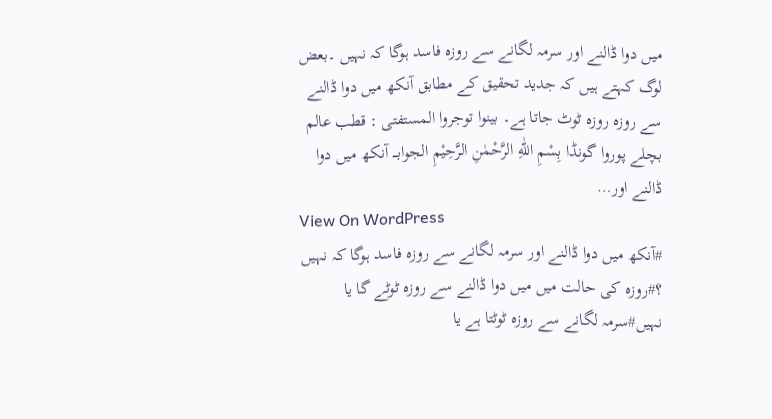میں دوا ڈالنے اور سرمہ لگانے سے روزہ فاسد ہوگا کہ نہیں ۔بعض لوگ کہتے ہیں کہ جدید تحقیق کے مطابق آنکھ میں دوا ڈالنے سے روزہ روزہ ٹوٹ جاتا ہے۔ بینوا توجروا المستفتی : قطب عالم بچلے پوروا گونڈا بِسْمِ اللّٰهِ الرَّحْمٰنِ الرَّحِیْمِ الجوابـــ آنکھ میں دوا ڈالنے اور…
View On WordPress
#آنکھ میں دوا ڈالنے اور سرمہ لگانے سے روزہ فاسد ہوگا کہ نہیں ؟#روزہ کی حالت میں میں دوا ڈالنے سے روزہ ٹوٹے گا یا نہیں#سرمہ لگانے سے روزہ ٹوٹتا ہے یا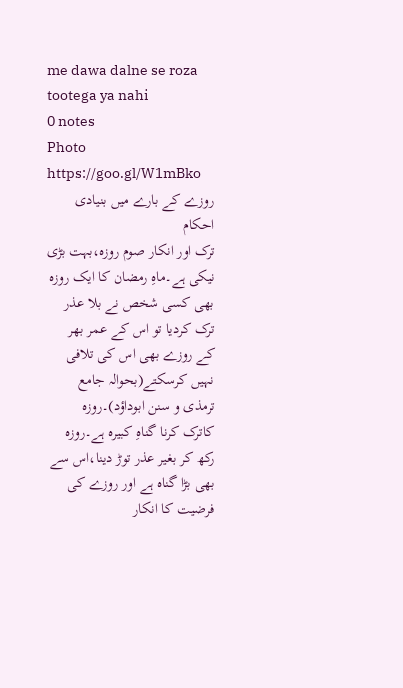me dawa dalne se roza tootega ya nahi
0 notes
Photo
https://goo.gl/W1mBko
روزے کے بارے میں بنیادی احکام
ترک اور انکار صوم روزہ،بہت بڑی نیکی ہے۔ماہِ رمضان کا ایک روزہ بھی کسی شخص نے بلا عذر ترک کردیا تو اس کے عمر بھر کے روزے بھی اس کی تلافی نہیں کرسکتے(بحوالہ جامع ترمذی و سنن ابوداؤد)۔روزہ کاترک کرنا گناہِ کبیرہ ہے۔روزہ رکھ کر بغیر عذر توڑ دینا،اس سے بھی بڑا گناہ ہے اور روزے کی فرضیت کا انکار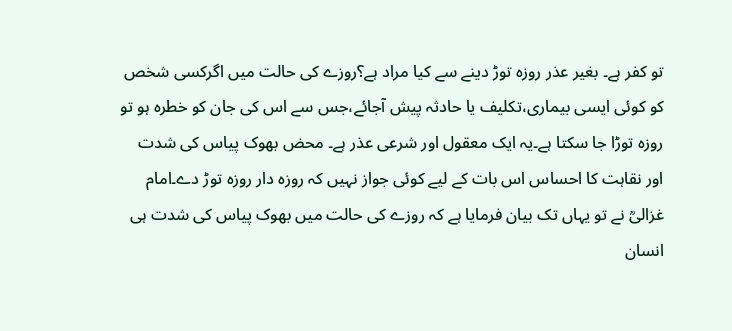تو کفر ہے۔ بغیر عذر روزہ توڑ دینے سے کیا مراد ہے؟روزے کی حالت میں اگرکسی شخص کو کوئی ایسی بیماری،تکلیف یا حادثہ پیش آجائے،جس سے اس کی جان کو خطرہ ہو تو روزہ توڑا جا سکتا ہے۔یہ ایک معقول اور شرعی عذر ہے۔ محض بھوک پیاس کی شدت اور نقاہت کا احساس اس بات کے لیے کوئی جواز نہیں کہ روزہ دار روزہ توڑ دے۔امام غزالیؒ نے تو یہاں تک بیان فرمایا ہے کہ روزے کی حالت میں بھوک پیاس کی شدت ہی انسان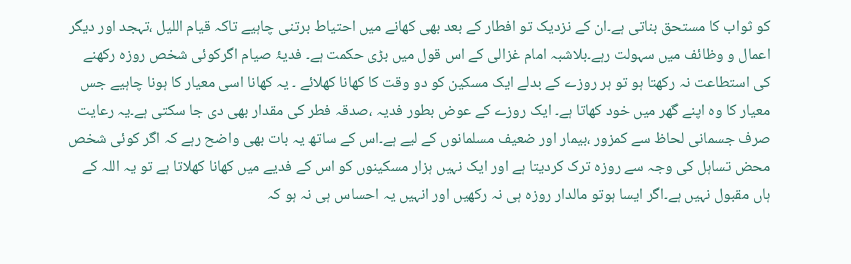کو ثواب کا مستحق بناتی ہے۔ان کے نزدیک تو افطار کے بعد بھی کھانے میں احتیاط برتنی چاہیے تاکہ قیام اللیل ،تہجد اور دیگر اعمال و وظائف میں سہولت رہے۔بلاشبہ امام غزالی کے اس قول میں بڑی حکمت ہے۔ فدیۂ صیام اگرکوئی شخص روزہ رکھنے کی استطاعت نہ رکھتا ہو تو ہر روزے کے بدلے ایک مسکین کو دو وقت کا کھانا کھلائے ۔ یہ کھانا اسی معیار کا ہونا چاہیے جس معیار کا وہ اپنے گھر میں خود کھاتا ہے۔ ایک روزے کے عوض بطور فدیہ ،صدقہ فطر کی مقدار بھی دی جا سکتی ہے۔یہ رعایت صرف جسمانی لحاظ سے کمزور ،بیمار اور ضعیف مسلمانوں کے لیے ہے۔اس کے ساتھ یہ بات بھی واضح رہے کہ اگر کوئی شخص محض تساہل کی وجہ سے روزہ ترک کردیتا ہے اور ایک نہیں ہزار مسکینوں کو اس کے فدیے میں کھانا کھلاتا ہے تو یہ اللہ کے ہاں مقبول نہیں ہے۔اگر ایسا ہوتو مالدار روزہ ہی نہ رکھیں اور انہیں یہ احساس ہی نہ ہو کہ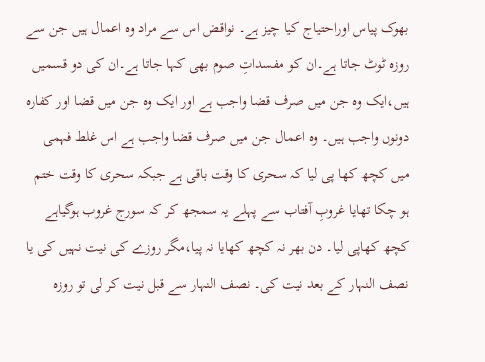بھوک پیاس اوراحتیاج کیا چیز ہے۔ نواقض اس سے مراد وہ اعمال ہیں جن سے روزہ ٹوٹ جاتا ہے۔ان کو مفسداتِ صوم بھی کہا جاتا ہے۔ان کی دو قسمیں ہیں،ایک وہ جن میں صرف قضا واجب ہے اور ایک وہ جن میں قضا اور کفارہ دونوں واجب ہیں۔ وہ اعمال جن میں صرف قضا واجب ہے اس غلط فہمی میں کچھ کھا پی لیا کہ سحری کا وقت باقی ہے جبکہ سحری کا وقت ختم ہو چکا تھایا غروبِ آفتاب سے پہلے یہ سمجھ کر کہ سورج غروب ہوگیاہے کچھ کھاپی لیا۔ دن بھر نہ کچھ کھایا نہ پیا،مگر روزے کی نیت نہیں کی یا نصف النہار کے بعد نیت کی۔ نصف النہار سے قبل نیت کر لی تو روزہ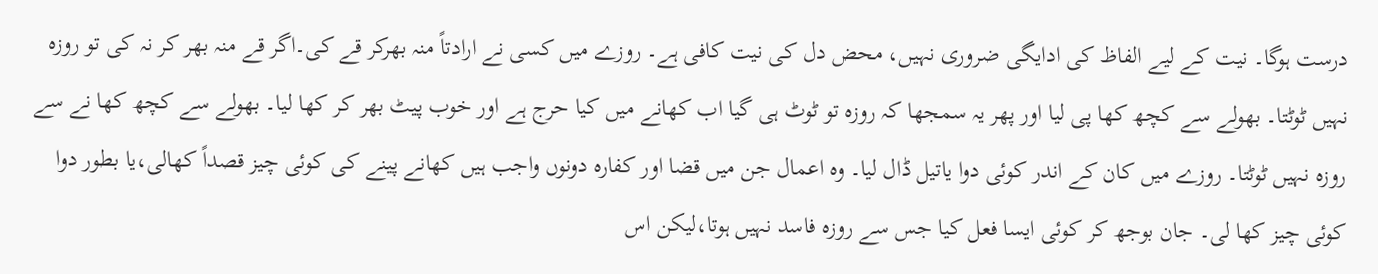درست ہوگا۔ نیت کے لیے الفاظ کی ادایگی ضروری نہیں، محض دل کی نیت کافی ہے۔ روزے میں کسی نے ارادتاً منہ بھرکر قے کی۔اگر قے منہ بھر کر نہ کی تو روزہ نہیں ٹوٹتا۔ بھولے سے کچھ کھا پی لیا اور پھر یہ سمجھا کہ روزہ تو ٹوٹ ہی گیا اب کھانے میں کیا حرج ہے اور خوب پیٹ بھر کر کھا لیا۔ بھولے سے کچھ کھا نے سے روزہ نہیں ٹوٹتا۔ روزے میں کان کے اندر کوئی دوا یاتیل ڈال لیا۔ وہ اعمال جن میں قضا اور کفارہ دونوں واجب ہیں کھانے پینے کی کوئی چیز قصداً کھالی،یا بطور دوا کوئی چیز کھا لی۔ جان بوجھ کر کوئی ایسا فعل کیا جس سے روزہ فاسد نہیں ہوتا،لیکن اس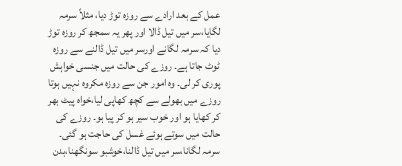عمل کے بعد ارادے سے روزہ توڑ دیا، مثلاً سرمہ لگایا،سر میں تیل ڈالا اور پھر یہ سمجھ کر روزہ توڑ دیا کہ سرمہ لگانے اورسر میں تیل ڈالنے سے روزہ ٹوٹ جاتا ہے۔ روزے کی حالت میں جنسی خواہش پوری کر لی۔ وہ امور جن سے روزہ مکروہ نہیں ہوتا روزے میں بھولے سے کچھ کھاپی لیا،خواہ پیٹ بھر کر کھایا ہو اور خوب سیر ہو کر پیا ہو۔ روزے کی حالت میں سوتے ہوئے غسل کی حاجت ہو گئی۔ سرمہ لگانا،سر میں تیل ڈالنا،خوشبو سونگھنا،بدن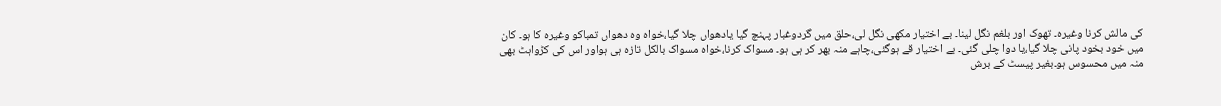کی مالش کرنا وغیرہ۔ تھوک اور بلغم نگل لینا۔ بے اختیار مکھی نگل لی،حلق میں گردوغبار پہنچ گیا یادھواں چلا گیا،خواہ وہ دھواں تمباکو وغیرہ کا ہو۔ کان میں خود بخود پانی چلا گیا،یا دوا چلی گئی۔ بے اختیار قے ہوگئی،چاہے منہ بھر کر ہی ہو۔ مسواک کرنا،خواہ مسواک بالکل تازہ ہی ہواور اس کی کڑواہٹ بھی منہ میں محسوس ہو۔بغیر پیسٹ کے برش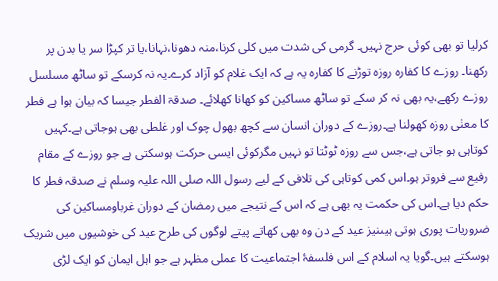کرلیا تو بھی کوئی حرج نہیں۔ گرمی کی شدت میں کلی کرنا،منہ دھونا،نہانا،یا تر کپڑا سر یا بدن پر رکھنا۔ روزے کا کفارہ روزہ توڑنے کا کفارہ یہ ہے کہ ایک غلام کو آزاد کرے۔یہ نہ کرسکے تو ساٹھ مسلسل روزے رکھے،یہ بھی نہ کر سکے تو ساٹھ مساکین کو کھانا کھلائے۔ صدقۃ الفطر جیسا کہ بیان ہوا ہے فطر کا معنٰی روزہ کھولنا ہے۔روزے کے دوران انسان سے کچھ بھول چوک اور غلطی بھی ہوجاتی ہے۔کہیں کوتاہی ہو جاتی ہے،جس سے روزہ ٹوٹتا تو نہیں مگرکوئی ایسی حرکت ہوسکتی ہے جو روزے کے مقام رفیع سے فروتر ہو۔اس کمی کوتاہی کی تلافی کے لیے رسول اللہ صلی اللہ علیہ وسلم نے صدقہ فطر کا حکم دیا ہے۔اس کی حکمت یہ بھی ہے کہ اس کے نتیجے میں رمضان کے دوران غرباومساکین کی ضروریات پوری ہوتی ہیںنیز عید کے دن وہ بھی کھاتے پیتے لوگوں کی طرح عید کی خوشیوں میں شریک ہوسکتے ہیں۔گویا یہ اسلام کے اس فلسفۂ اجتماعیت کا عملی مظہر ہے جو اہل ایمان کو ایک لڑی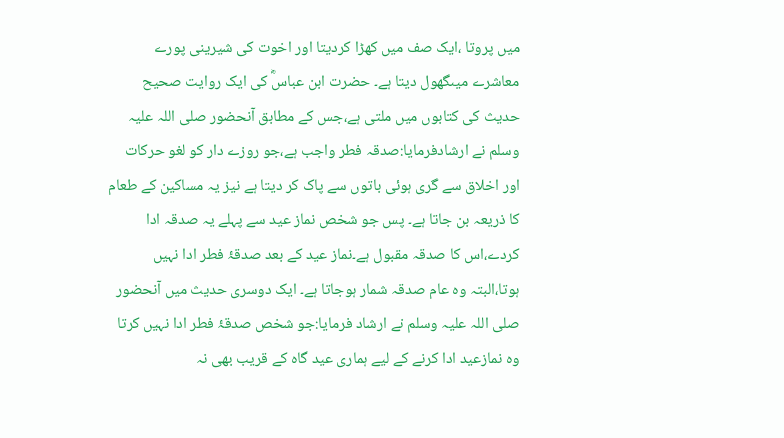میں پروتا ،ایک صف میں کھڑا کردیتا اور اخوت کی شیرینی پورے معاشرے میںگھول دیتا ہے۔ حضرت ابن عباسؓ کی ایک روایت صحیح حدیث کی کتابوں میں ملتی ہے،جس کے مطابق آنحضور صلی اللہ علیہ وسلم نے ارشادفرمایا:صدقہ فطر واجب ہے،جو روزے دار کو لغو حرکات اور اخلاق سے گری ہوئی باتوں سے پاک کر دیتا ہے نیز یہ مساکین کے طعام کا ذریعہ بن جاتا ہے۔ پس جو شخص نماز عید سے پہلے یہ صدقہ ادا کردے،اس کا صدقہ مقبول ہے۔نماز عید کے بعد صدقۂ فطر ادا نہیں ہوتا،البتہ وہ عام صدقہ شمار ہوجاتا ہے۔ ایک دوسری حدیث میں آنحضور صلی اللہ علیہ وسلم نے ارشاد فرمایا:جو شخص صدقۂ فطر ادا نہیں کرتا وہ نمازعید ادا کرنے کے لیے ہماری عید گاہ کے قریب بھی نہ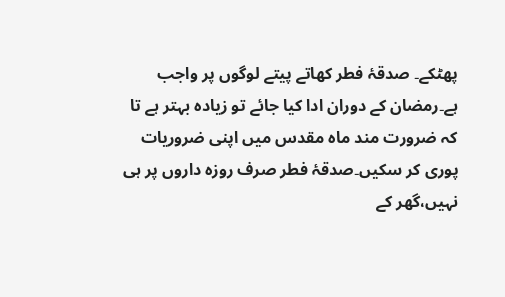پھٹکے۔ صدقۂ فطر کھاتے پیتے لوگوں پر واجب ہے۔رمضان کے دوران ادا کیا جائے تو زیادہ بہتر ہے تا کہ ضرورت مند ماہ مقدس میں اپنی ضروریات پوری کر سکیں۔صدقۂ فطر صرف روزہ داروں پر ہی نہیں،گھر کے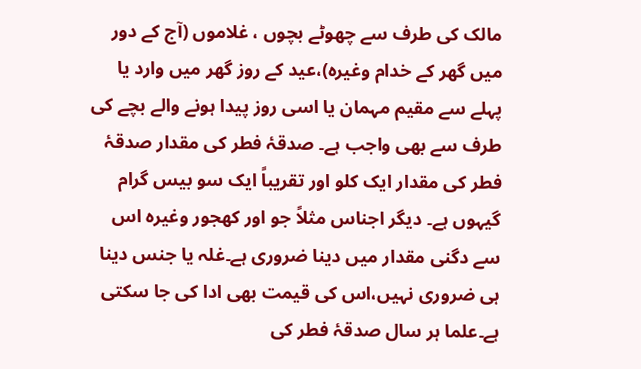مالک کی طرف سے چھوٹے بچوں ، غلاموں (آج کے دور میں گھر کے خدام وغیرہ)،عید کے روز گھر میں وارد یا پہلے سے مقیم مہمان یا اسی روز پیدا ہونے والے بچے کی طرف سے بھی واجب ہے۔ صدقۂ فطر کی مقدار صدقۂ فطر کی مقدار ایک کلو اور تقریباً ایک سو بیس گرام گیہوں ہے۔ دیگر اجناس مثلاً جو اور کھجور وغیرہ اس سے دگنی مقدار میں دینا ضروری ہے۔غلہ یا جنس دینا ہی ضروری نہیں،اس کی قیمت بھی ادا کی جا سکتی ہے۔علما ہر سال صدقۂ فطر کی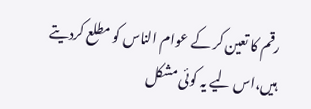رقم کا تعین کر کے عوام الناس کو مطلع کردیتے ہیں،اس لیے یہ کوئی مشکل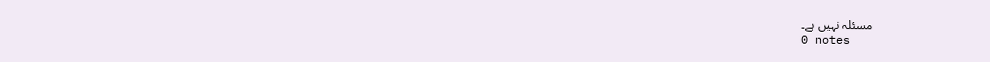مسئلہ نہیں ہے۔
0 notes